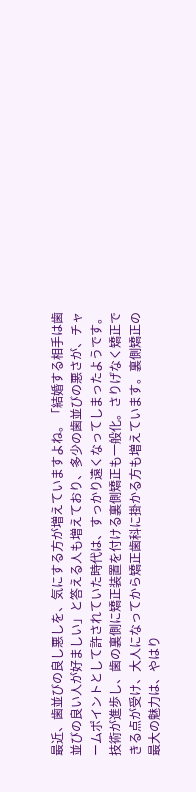最近、歯並びの良し悪しを、気にする方が増えていますよね。「結婚する相手は歯並びの良い人が好ましい」と答える人も増えており、多少の歯並びの悪さが、チャームポイントとして許されていた時代は、すっかり遠くなってしまったようです。技術が進歩し、歯の裏側に矯正装置を付ける裏側矯正も一般化。さりげなく矯正できる点が受け、大人になってから矯正歯科に掛かる方も増えています。裏側矯正の最大の魅力は、やはり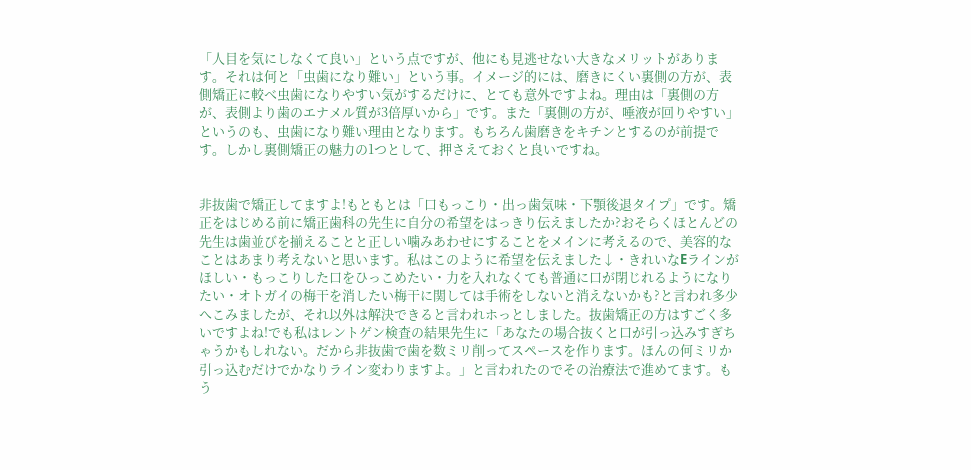「人目を気にしなくて良い」という点ですが、他にも見逃せない大きなメリットがあります。それは何と「虫歯になり難い」という事。イメージ的には、磨きにくい裏側の方が、表側矯正に較べ虫歯になりやすい気がするだけに、とても意外ですよね。理由は「裏側の方が、表側より歯のエナメル質が3倍厚いから」です。また「裏側の方が、唾液が回りやすい」というのも、虫歯になり難い理由となります。もちろん歯磨きをキチンとするのが前提です。しかし裏側矯正の魅力の1つとして、押さえておくと良いですね。


非抜歯で矯正してますよ!もともとは「口もっこり・出っ歯気味・下顎後退タイプ」です。矯正をはじめる前に矯正歯科の先生に自分の希望をはっきり伝えましたか?おそらくほとんどの先生は歯並びを揃えることと正しい噛みあわせにすることをメインに考えるので、美容的なことはあまり考えないと思います。私はこのように希望を伝えました↓・きれいなEラインがほしい・もっこりした口をひっこめたい・力を入れなくても普通に口が閉じれるようになりたい・オトガイの梅干を消したい梅干に関しては手術をしないと消えないかも?と言われ多少へこみましたが、それ以外は解決できると言われホっとしました。抜歯矯正の方はすごく多いですよね!でも私はレントゲン検査の結果先生に「あなたの場合抜くと口が引っ込みすぎちゃうかもしれない。だから非抜歯で歯を数ミリ削ってスペースを作ります。ほんの何ミリか引っ込むだけでかなりライン変わりますよ。」と言われたのでその治療法で進めてます。もう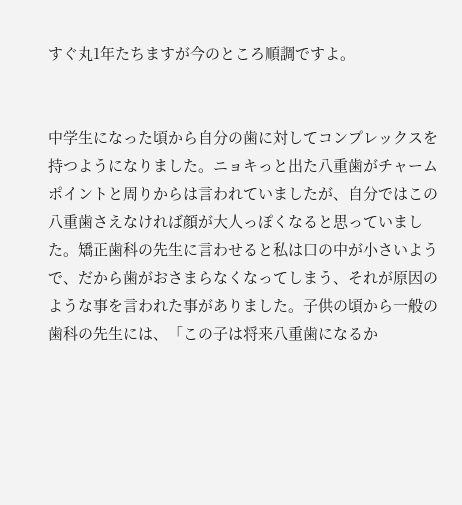すぐ丸1年たちますが今のところ順調ですよ。


中学生になった頃から自分の歯に対してコンプレックスを持つようになりました。ニョキっと出た八重歯がチャームポイントと周りからは言われていましたが、自分ではこの八重歯さえなければ顔が大人っぽくなると思っていました。矯正歯科の先生に言わせると私は口の中が小さいようで、だから歯がおさまらなくなってしまう、それが原因のような事を言われた事がありました。子供の頃から一般の歯科の先生には、「この子は将来八重歯になるか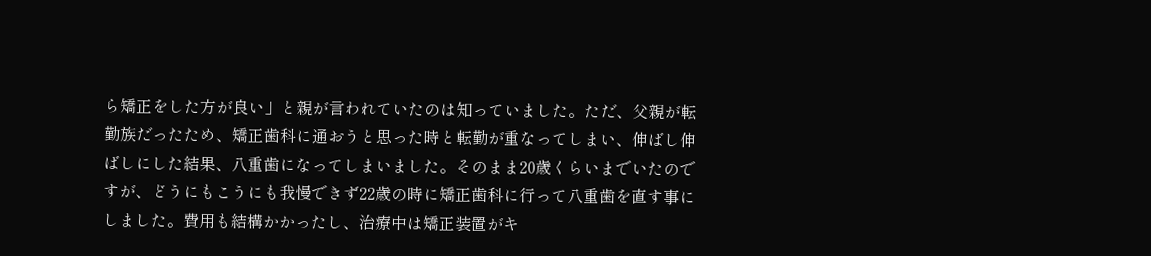ら矯正をした方が良い」と親が言われていたのは知っていました。ただ、父親が転勤族だったため、矯正歯科に通おうと思った時と転勤が重なってしまい、伸ばし伸ばしにした結果、八重歯になってしまいました。そのまま20歳くらいまでいたのですが、どうにもこうにも我慢できず22歳の時に矯正歯科に行って八重歯を直す事にしました。費用も結構かかったし、治療中は矯正装置がキ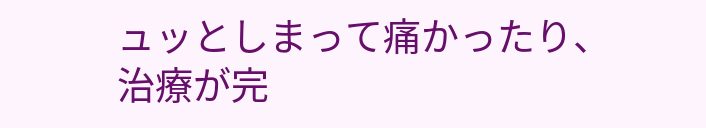ュッとしまって痛かったり、治療が完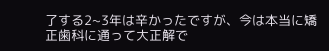了する2~3年は辛かったですが、今は本当に矯正歯科に通って大正解で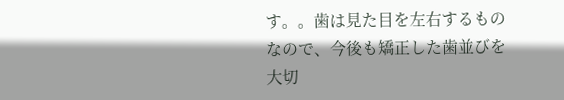す。。歯は見た目を左右するものなので、今後も矯正した歯並びを大切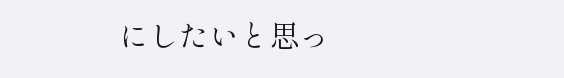にしたいと思っ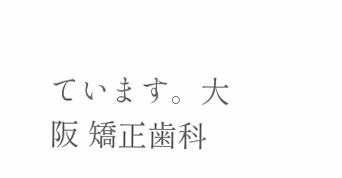ています。大阪 矯正歯科